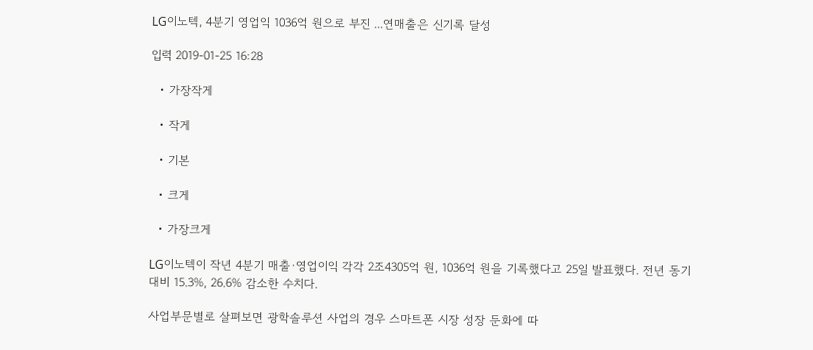LG이노텍, 4분기 영업익 1036억 원으로 부진 ...연매출은 신기록 달성

입력 2019-01-25 16:28

  • 가장작게

  • 작게

  • 기본

  • 크게

  • 가장크게

LG이노텍이 작년 4분기 매출·영업이익 각각 2조4305억 원, 1036억 원을 기록했다고 25일 발표했다. 전년 동기 대비 15.3%, 26.6% 감소한 수치다.

사업부문별로 살펴보면 광학솔루션 사업의 경우 스마트폰 시장 성장 둔화에 따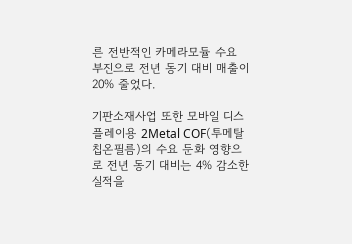른 전반적인 카메라모듈 수요 부진으로 전년 동기 대비 매출이 20% 줄었다.

기판소재사업 또한 모바일 디스플레이용 2Metal COF(투메탈 칩온필름)의 수요 둔화 영향으로 전년 동기 대비는 4% 감소한 실적을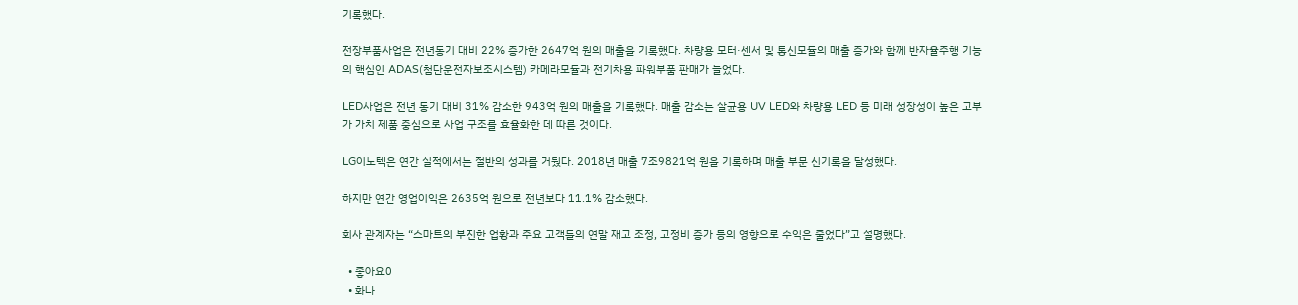기록했다.

전장부품사업은 전년동기 대비 22% 증가한 2647억 원의 매출을 기록했다. 차량용 모터·센서 및 통신모듈의 매출 증가와 함께 반자율주행 기능의 핵심인 ADAS(첨단운전자보조시스템) 카메라모듈과 전기차용 파워부품 판매가 늘었다.

LED사업은 전년 동기 대비 31% 감소한 943억 원의 매출을 기록했다. 매출 감소는 살균용 UV LED와 차량용 LED 등 미래 성장성이 높은 고부가 가치 제품 중심으로 사업 구조를 효율화한 데 따른 것이다.

LG이노텍은 연간 실적에서는 절반의 성과를 거뒀다. 2018년 매출 7조9821억 원을 기록하며 매출 부문 신기록을 달성했다.

하지만 연간 영업이익은 2635억 원으로 전년보다 11.1% 감소했다.

회사 관계자는 “스마트의 부진한 업황과 주요 고객들의 연말 재고 조정, 고정비 증가 등의 영향으로 수익은 줄었다”고 설명했다.

  • 좋아요0
  • 화나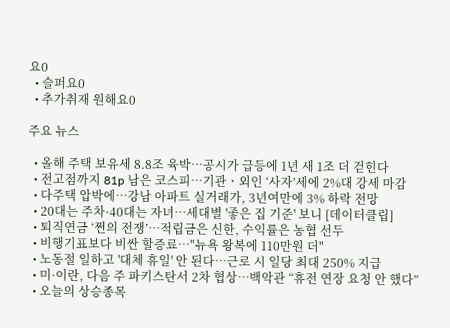요0
  • 슬퍼요0
  • 추가취재 원해요0

주요 뉴스

  • 올해 주택 보유세 8.8조 육박…공시가 급등에 1년 새 1조 더 걷힌다
  • 전고점까지 81p 남은 코스피⋯기관ㆍ외인 ‘사자’세에 2%대 강세 마감
  • 다주택 압박에⋯강남 아파트 실거래가, 3년여만에 3% 하락 전망
  • 20대는 주차·40대는 자녀…세대별 '좋은 집 기준' 보니 [데이터클립]
  • 퇴직연금 ‘쩐의 전쟁’⋯적립금은 신한, 수익률은 농협 선두
  • 비행기표보다 비싼 할증료…"뉴욕 왕복에 110만원 더"
  • 노동절 일하고 '대체 휴일' 안 된다⋯근로 시 일당 최대 250% 지급
  • 미·이란, 다음 주 파키스탄서 2차 협상…백악관 “휴전 연장 요청 안 했다”
  • 오늘의 상승종목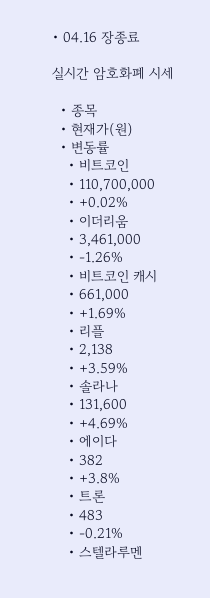• 04.16 장종료

실시간 암호화폐 시세

  • 종목
  • 현재가(원)
  • 변동률
    • 비트코인
    • 110,700,000
    • +0.02%
    • 이더리움
    • 3,461,000
    • -1.26%
    • 비트코인 캐시
    • 661,000
    • +1.69%
    • 리플
    • 2,138
    • +3.59%
    • 솔라나
    • 131,600
    • +4.69%
    • 에이다
    • 382
    • +3.8%
    • 트론
    • 483
    • -0.21%
    • 스텔라루멘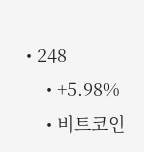• 248
    • +5.98%
    • 비트코인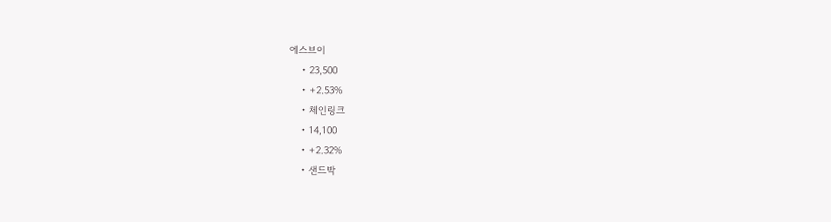에스브이
    • 23,500
    • +2.53%
    • 체인링크
    • 14,100
    • +2.32%
    • 샌드박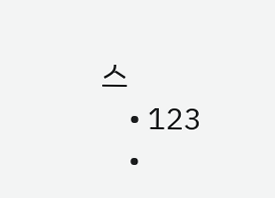스
    • 123
    •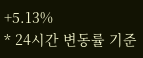+5.13%
* 24시간 변동률 기준